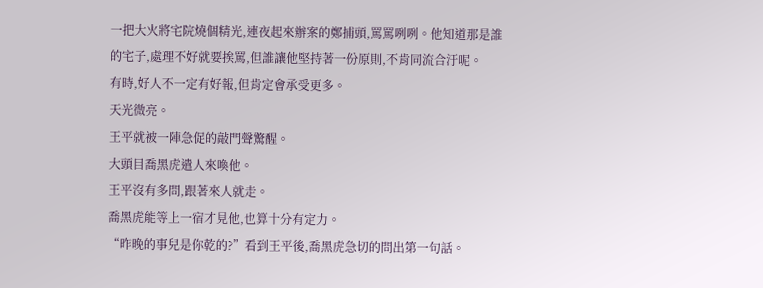一把大火將宅院燒個精光,連夜起來辦案的鄭捕頭,罵罵咧咧。他知道那是誰的宅子,處理不好就要挨罵,但誰讓他堅持著一份原則,不肯同流合汙呢。
有時,好人不一定有好報,但肯定會承受更多。
天光微亮。
王平就被一陣急促的敲門聲驚醒。
大頭目喬黑虎遣人來喚他。
王平沒有多問,跟著來人就走。
喬黑虎能等上一宿才見他,也算十分有定力。
“昨晚的事兒是你乾的?”看到王平後,喬黑虎急切的問出第一句話。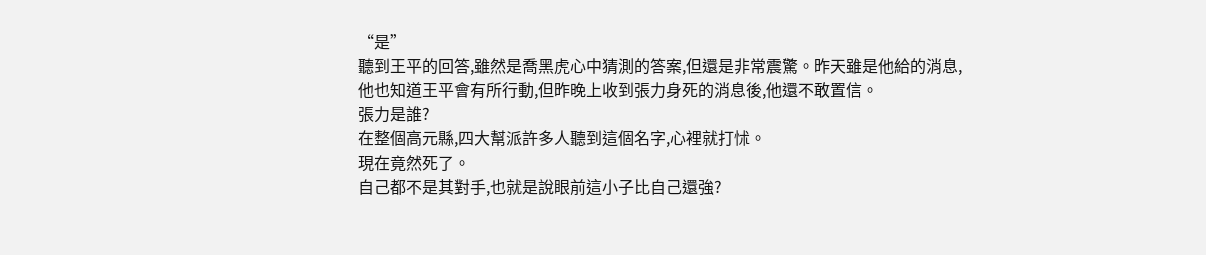“是”
聽到王平的回答,雖然是喬黑虎心中猜測的答案,但還是非常震驚。昨天雖是他給的消息,他也知道王平會有所行動,但昨晚上收到張力身死的消息後,他還不敢置信。
張力是誰?
在整個高元縣,四大幫派許多人聽到這個名字,心裡就打怵。
現在竟然死了。
自己都不是其對手,也就是說眼前這小子比自己還強?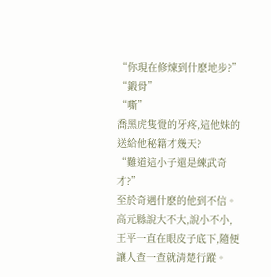“你現在修煉到什麽地步?”
“鍛骨”
“嘶”
喬黑虎隻覺的牙疼,這他妹的送給他秘籍才幾天?
“難道這小子還是練武奇才?”
至於奇遇什麽的他到不信。高元縣說大不大,說小不小,王平一直在眼皮子底下,隨便讓人查一查就清楚行蹤。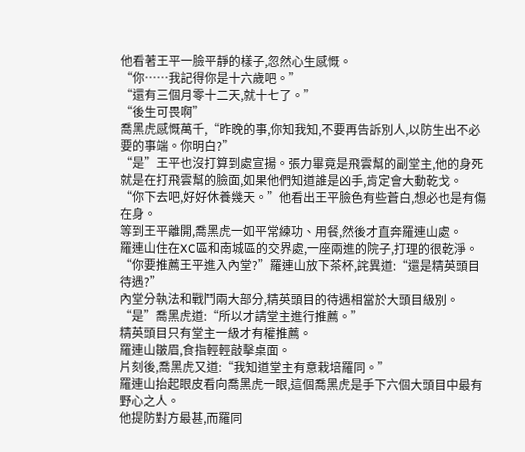他看著王平一臉平靜的樣子,忽然心生感慨。
“你……我記得你是十六歲吧。”
“還有三個月零十二天,就十七了。”
“後生可畏啊”
喬黑虎感慨萬千,“昨晚的事,你知我知,不要再告訴別人,以防生出不必要的事端。你明白?”
“是”王平也沒打算到處宣揚。張力畢竟是飛雲幫的副堂主,他的身死就是在打飛雲幫的臉面,如果他們知道誰是凶手,肯定會大動乾戈。
“你下去吧,好好休養幾天。”他看出王平臉色有些蒼白,想必也是有傷在身。
等到王平離開,喬黑虎一如平常練功、用餐,然後才直奔羅連山處。
羅連山住在XC區和南城區的交界處,一座兩進的院子,打理的很乾淨。
“你要推薦王平進入內堂?”羅連山放下茶杯,詫異道:“還是精英頭目待遇?”
內堂分執法和戰鬥兩大部分,精英頭目的待遇相當於大頭目級別。
“是”喬黑虎道:“所以才請堂主進行推薦。”
精英頭目只有堂主一級才有權推薦。
羅連山皺眉,食指輕輕敲擊桌面。
片刻後,喬黑虎又道:“我知道堂主有意栽培羅同。”
羅連山抬起眼皮看向喬黑虎一眼,這個喬黑虎是手下六個大頭目中最有野心之人。
他提防對方最甚,而羅同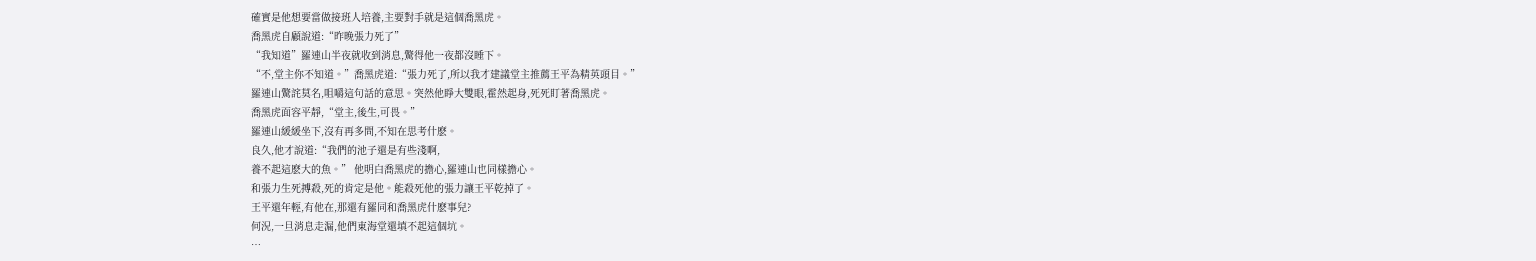確實是他想要當做接班人培養,主要對手就是這個喬黑虎。
喬黑虎自顧說道:“昨晚張力死了”
“我知道”羅連山半夜就收到消息,驚得他一夜都沒睡下。
“不,堂主你不知道。”喬黑虎道:“張力死了,所以我才建議堂主推薦王平為精英頭目。”
羅連山驚詫莫名,咀嚼這句話的意思。突然他睜大雙眼,霍然起身,死死盯著喬黑虎。
喬黑虎面容平靜,“堂主,後生,可畏。”
羅連山緩緩坐下,沒有再多問,不知在思考什麽。
良久,他才說道:“我們的池子還是有些淺啊,
養不起這麽大的魚。” 他明白喬黑虎的擔心,羅連山也同樣擔心。
和張力生死搏殺,死的肯定是他。能殺死他的張力讓王平乾掉了。
王平還年輕,有他在,那還有羅同和喬黑虎什麽事兒?
何況,一旦消息走漏,他們東海堂還填不起這個坑。
…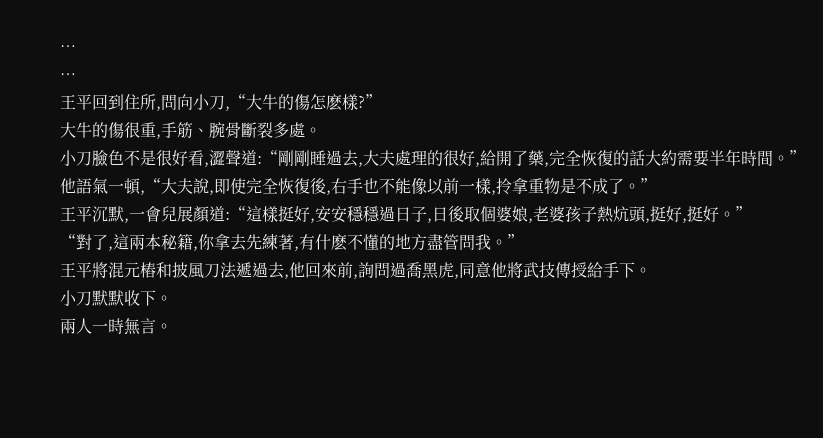…
…
王平回到住所,問向小刀,“大牛的傷怎麽樣?”
大牛的傷很重,手筋、腕骨斷裂多處。
小刀臉色不是很好看,澀聲道:“剛剛睡過去,大夫處理的很好,給開了藥,完全恢復的話大約需要半年時間。”
他語氣一頓,“大夫說,即使完全恢復後,右手也不能像以前一樣,拎拿重物是不成了。”
王平沉默,一會兒展顏道:“這樣挺好,安安穩穩過日子,日後取個婆娘,老婆孩子熱炕頭,挺好,挺好。”
“對了,這兩本秘籍,你拿去先練著,有什麽不懂的地方盡管問我。”
王平將混元樁和披風刀法遞過去,他回來前,詢問過喬黑虎,同意他將武技傳授給手下。
小刀默默收下。
兩人一時無言。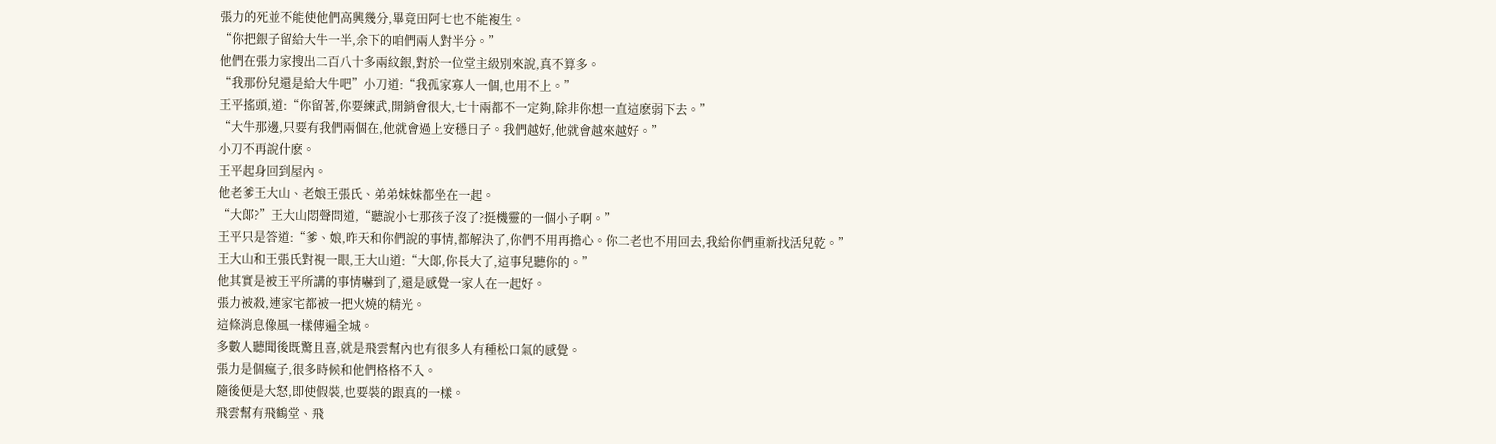張力的死並不能使他們高興幾分,畢竟田阿七也不能複生。
“你把銀子留給大牛一半,余下的咱們兩人對半分。”
他們在張力家搜出二百八十多兩紋銀,對於一位堂主級別來說,真不算多。
“我那份兒還是給大牛吧”小刀道:“我孤家寡人一個,也用不上。”
王平搖頭,道:“你留著,你要練武,開銷會很大,七十兩都不一定夠,除非你想一直這麽弱下去。”
“大牛那邊,只要有我們兩個在,他就會過上安穩日子。我們越好,他就會越來越好。”
小刀不再說什麽。
王平起身回到屋內。
他老爹王大山、老娘王張氏、弟弟妹妹都坐在一起。
“大郞?”王大山悶聲問道,“聽說小七那孩子沒了?挺機靈的一個小子啊。”
王平只是答道:“爹、娘,昨天和你們說的事情,都解決了,你們不用再擔心。你二老也不用回去,我給你們重新找活兒乾。”
王大山和王張氏對視一眼,王大山道:“大郞,你長大了,這事兒聽你的。”
他其實是被王平所講的事情嚇到了,還是感覺一家人在一起好。
張力被殺,連家宅都被一把火燒的精光。
這條消息像風一樣傳遍全城。
多數人聽聞後既驚且喜,就是飛雲幫內也有很多人有種松口氣的感覺。
張力是個瘋子,很多時候和他們格格不入。
隨後便是大怒,即使假裝,也要裝的跟真的一樣。
飛雲幫有飛鶴堂、飛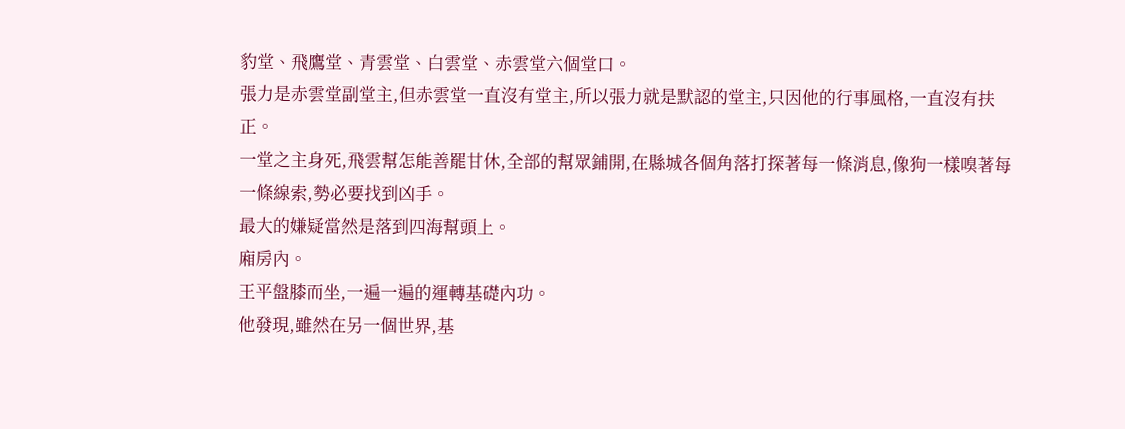豹堂、飛鷹堂、青雲堂、白雲堂、赤雲堂六個堂口。
張力是赤雲堂副堂主,但赤雲堂一直沒有堂主,所以張力就是默認的堂主,只因他的行事風格,一直沒有扶正。
一堂之主身死,飛雲幫怎能善罷甘休,全部的幫眾鋪開,在縣城各個角落打探著每一條消息,像狗一樣嗅著每一條線索,勢必要找到凶手。
最大的嫌疑當然是落到四海幫頭上。
廂房內。
王平盤膝而坐,一遍一遍的運轉基礎內功。
他發現,雖然在另一個世界,基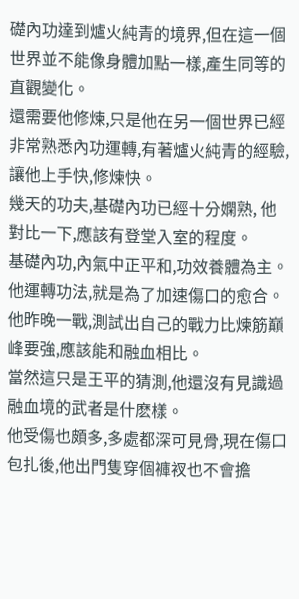礎內功達到爐火純青的境界,但在這一個世界並不能像身體加點一樣,產生同等的直觀變化。
還需要他修煉,只是他在另一個世界已經非常熟悉內功運轉,有著爐火純青的經驗,讓他上手快,修煉快。
幾天的功夫,基礎內功已經十分嫻熟, 他對比一下,應該有登堂入室的程度。
基礎內功,內氣中正平和,功效養體為主。他運轉功法,就是為了加速傷口的愈合。
他昨晚一戰,測試出自己的戰力比煉筋巔峰要強,應該能和融血相比。
當然這只是王平的猜測,他還沒有見識過融血境的武者是什麽樣。
他受傷也頗多,多處都深可見骨,現在傷口包扎後,他出門隻穿個褲衩也不會擔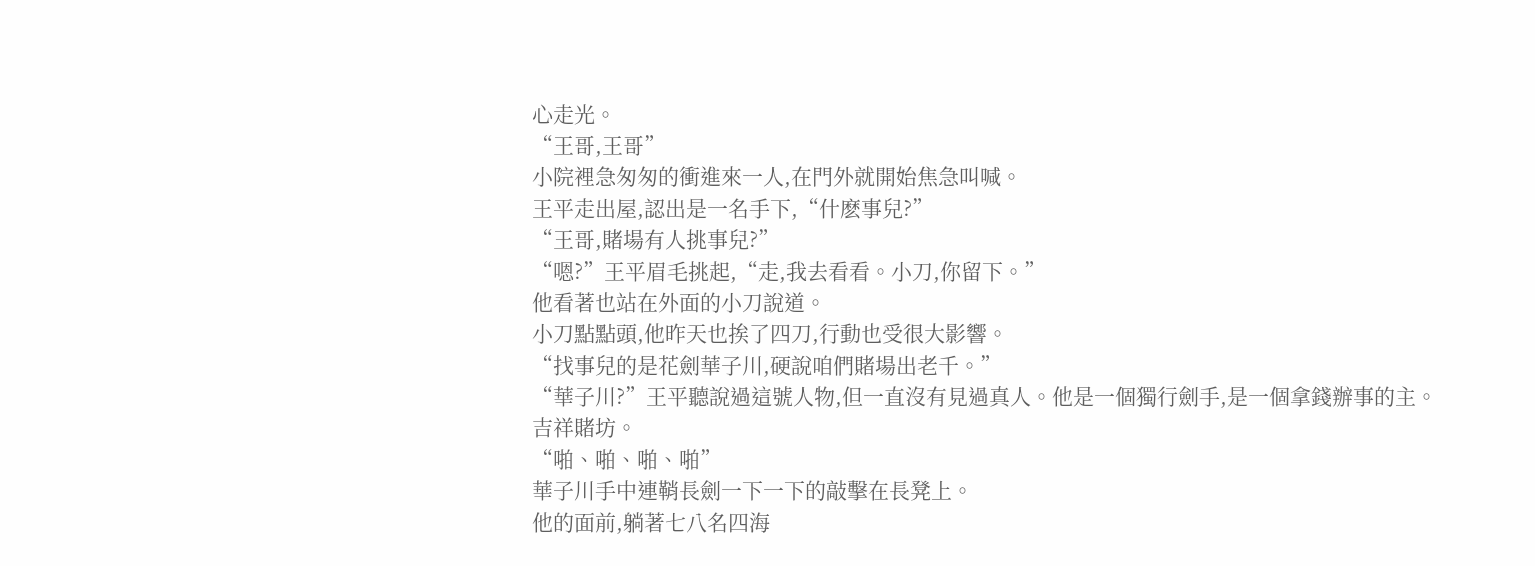心走光。
“王哥,王哥”
小院裡急匆匆的衝進來一人,在門外就開始焦急叫喊。
王平走出屋,認出是一名手下,“什麽事兒?”
“王哥,賭場有人挑事兒?”
“嗯?”王平眉毛挑起,“走,我去看看。小刀,你留下。”
他看著也站在外面的小刀說道。
小刀點點頭,他昨天也挨了四刀,行動也受很大影響。
“找事兒的是花劍華子川,硬說咱們賭場出老千。”
“華子川?”王平聽說過這號人物,但一直沒有見過真人。他是一個獨行劍手,是一個拿錢辦事的主。
吉祥賭坊。
“啪、啪、啪、啪”
華子川手中連鞘長劍一下一下的敲擊在長凳上。
他的面前,躺著七八名四海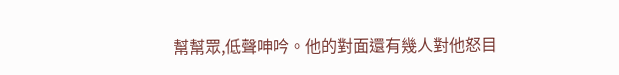幫幫眾,低聲呻吟。他的對面還有幾人對他怒目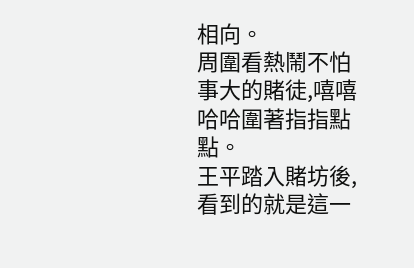相向。
周圍看熱鬧不怕事大的賭徒,嘻嘻哈哈圍著指指點點。
王平踏入賭坊後,看到的就是這一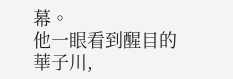幕。
他一眼看到醒目的華子川,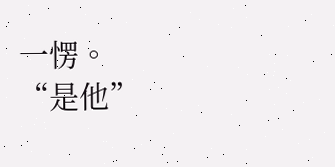一愣。
“是他”